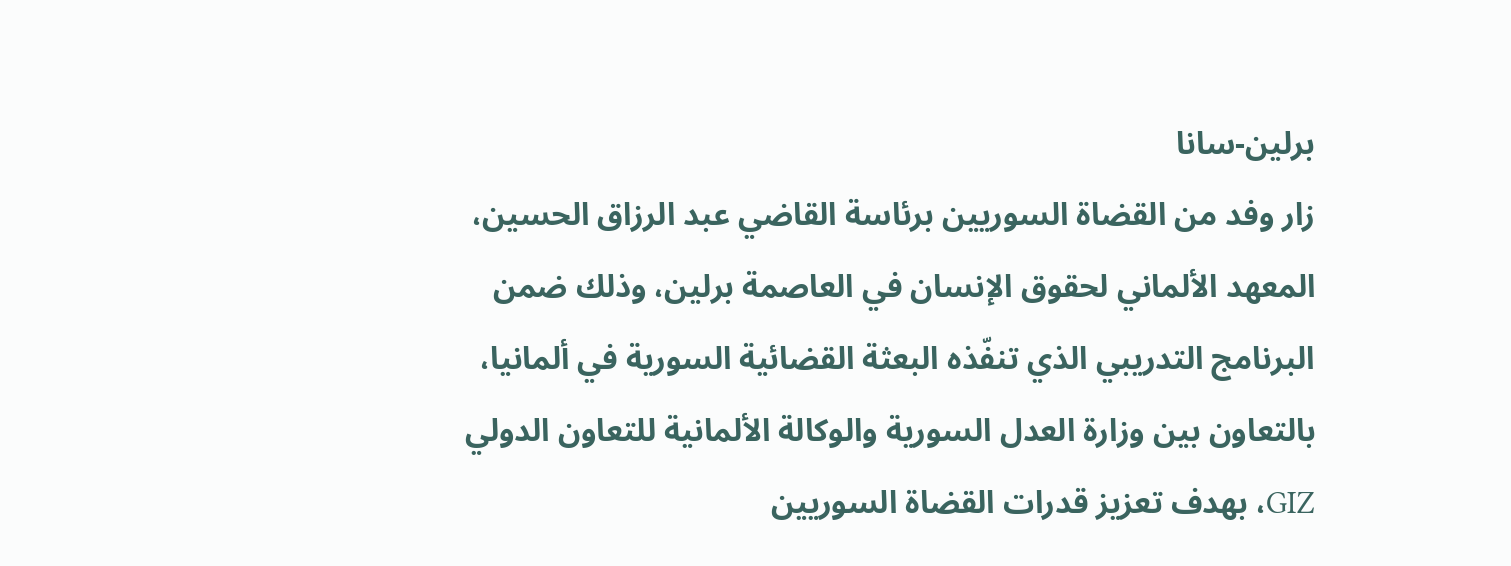برلين-سانا
زار وفد من القضاة السوريين برئاسة القاضي عبد الرزاق الحسين، المعهد الألماني لحقوق الإنسان في العاصمة برلين، وذلك ضمن البرنامج التدريبي الذي تنفّذه البعثة القضائية السورية في ألمانيا، بالتعاون بين وزارة العدل السورية والوكالة الألمانية للتعاون الدولي GIZ، بهدف تعزيز قدرات القضاة السوريين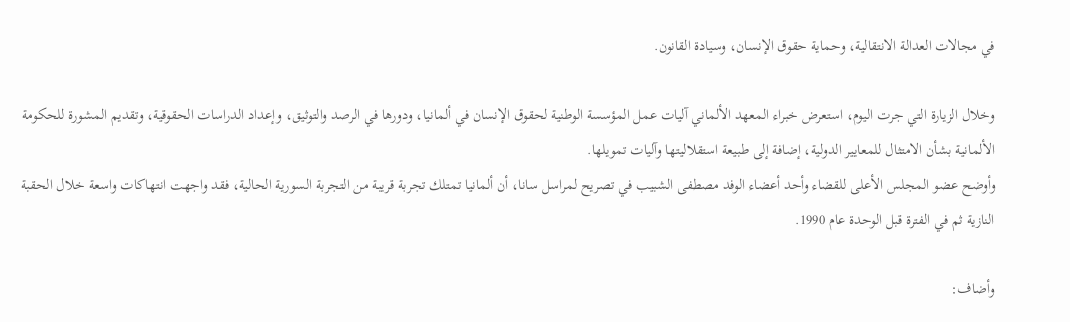في مجالات العدالة الانتقالية، وحماية حقوق الإنسان، وسيادة القانون.

وخلال الزيارة التي جرت اليوم، استعرض خبراء المعهد الألماني آليات عمل المؤسسة الوطنية لحقوق الإنسان في ألمانيا، ودورها في الرصد والتوثيق، وإعداد الدراسات الحقوقية، وتقديم المشورة للحكومة الألمانية بشأن الامتثال للمعايير الدولية، إضافة إلى طبيعة استقلاليتها وآليات تمويلها.
وأوضح عضو المجلس الأعلى للقضاء وأحد أعضاء الوفد مصطفى الشبيب في تصريح لمراسل سانا، أن ألمانيا تمتلك تجربة قريبة من التجربة السورية الحالية، فقد واجهت انتهاكات واسعة خلال الحقبة النازية ثم في الفترة قبل الوحدة عام 1990.

وأضاف: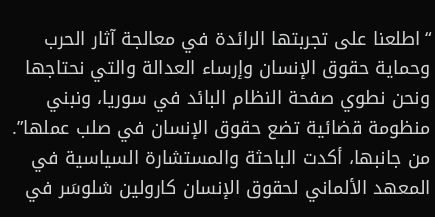“اطلعنا على تجربتها الرائدة في معالجة آثار الحرب وحماية حقوق الإنسان وإرساء العدالة والتي نحتاجها ونحن نطوي صفحة النظام البائد في سوريا، ونبني منظومة قضائية تضع حقوق الإنسان في صلب عملها”.
من جانبها، أكدت الباحثة والمستشارة السياسية في المعهد الألماني لحقوق الإنسان كارولين شلوسَر في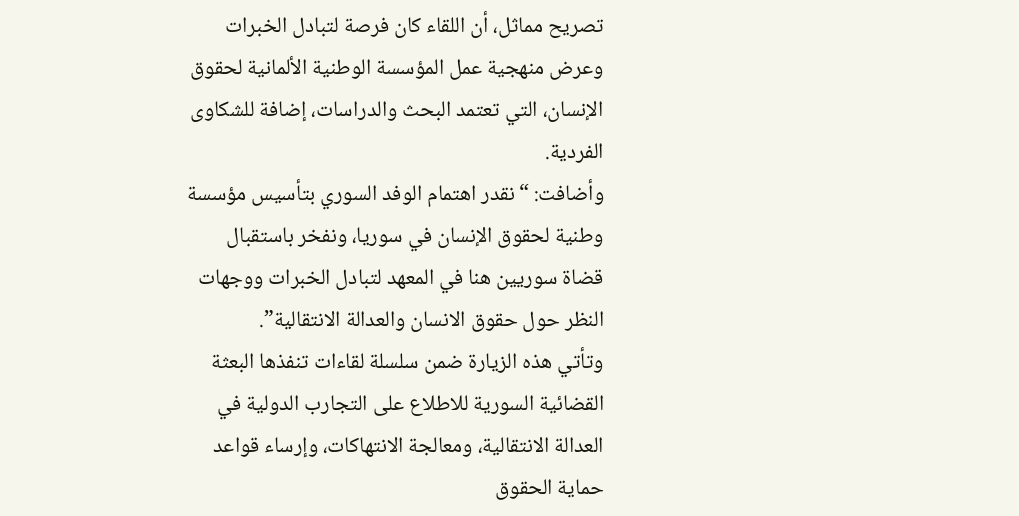تصريح مماثل، أن اللقاء كان فرصة لتبادل الخبرات وعرض منهجية عمل المؤسسة الوطنية الألمانية لحقوق الإنسان، التي تعتمد البحث والدراسات، إضافة للشكاوى الفردية.
وأضافت: “نقدر اهتمام الوفد السوري بتأسيس مؤسسة وطنية لحقوق الإنسان في سوريا، ونفخر باستقبال قضاة سوريين هنا في المعهد لتبادل الخبرات ووجهات النظر حول حقوق الانسان والعدالة الانتقالية”.
وتأتي هذه الزيارة ضمن سلسلة لقاءات تنفذها البعثة القضائية السورية للاطلاع على التجارب الدولية في العدالة الانتقالية، ومعالجة الانتهاكات، وإرساء قواعد حماية الحقوق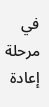في مرحلة إعادة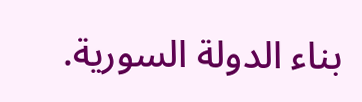بناء الدولة السورية.